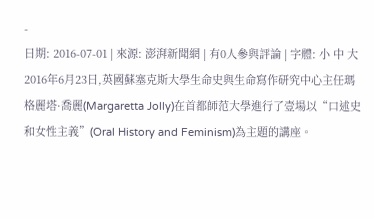-
日期: 2016-07-01 | 來源: 澎湃新聞網 | 有0人參與評論 | 字體: 小 中 大
2016年6月23日,英國蘇塞克斯大學生命史與生命寫作研究中心主任瑪格麗塔·喬麗(Margaretta Jolly)在首都師范大學進行了壹場以“口述史和女性主義”(Oral History and Feminism)為主題的講座。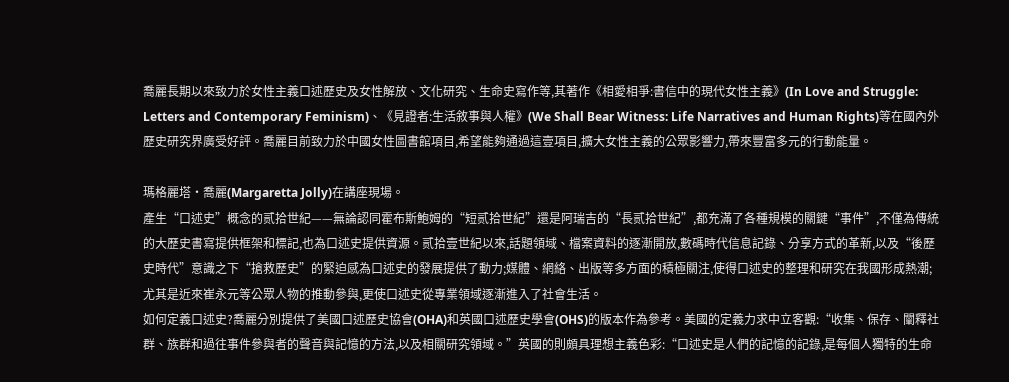喬麗長期以來致力於女性主義口述歷史及女性解放、文化研究、生命史寫作等,其著作《相愛相爭:書信中的現代女性主義》(In Love and Struggle: Letters and Contemporary Feminism)、《見證者:生活敘事與人權》(We Shall Bear Witness: Life Narratives and Human Rights)等在國內外歷史研究界廣受好評。喬麗目前致力於中國女性圖書館項目,希望能夠通過這壹項目,擴大女性主義的公眾影響力,帶來豐富多元的行動能量。

瑪格麗塔·喬麗(Margaretta Jolly)在講座現場。
產生“口述史”概念的贰拾世紀——無論認同霍布斯鮑姆的“短贰拾世紀”還是阿瑞吉的“長贰拾世紀”,都充滿了各種規模的關鍵“事件”,不僅為傳統的大歷史書寫提供框架和標記,也為口述史提供資源。贰拾壹世紀以來,話題領域、檔案資料的逐漸開放,數碼時代信息記錄、分享方式的革新,以及“後歷史時代”意識之下“搶救歷史”的緊迫感為口述史的發展提供了動力;媒體、網絡、出版等多方面的積極關注,使得口述史的整理和研究在我國形成熱潮;尤其是近來崔永元等公眾人物的推動參與,更使口述史從專業領域逐漸進入了社會生活。
如何定義口述史?喬麗分別提供了美國口述歷史協會(OHA)和英國口述歷史學會(OHS)的版本作為參考。美國的定義力求中立客觀:“收集、保存、闡釋社群、族群和過往事件參與者的聲音與記憶的方法,以及相關研究領域。”英國的則頗具理想主義色彩:“口述史是人們的記憶的記錄,是每個人獨特的生命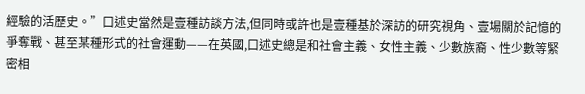經驗的活歷史。”口述史當然是壹種訪談方法,但同時或許也是壹種基於深訪的研究視角、壹場關於記憶的爭奪戰、甚至某種形式的社會運動——在英國,口述史總是和社會主義、女性主義、少數族裔、性少數等緊密相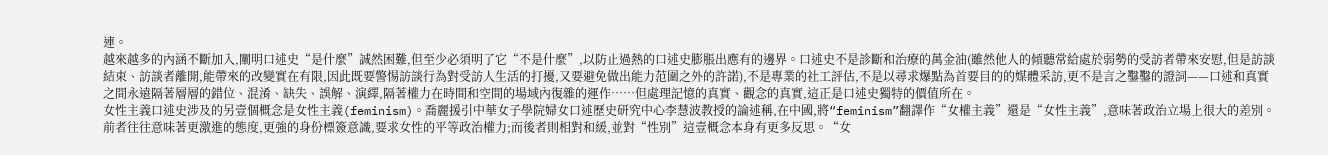連。
越來越多的內涵不斷加入,闡明口述史“是什麼”誠然困難,但至少必須明了它“不是什麼”,以防止過熱的口述史膨脹出應有的邊界。口述史不是診斷和治療的萬金油(雖然他人的傾聽常給處於弱勢的受訪者帶來安慰,但是訪談結束、訪談者離開,能帶來的改變實在有限,因此既要警惕訪談行為對受訪人生活的打擾,又要避免做出能力范圍之外的許諾),不是專業的社工評估,不是以尋求爆點為首要目的的媒體采訪,更不是言之鑿鑿的證詞——口述和真實之間永遠隔著層層的錯位、混淆、缺失、誤解、演繹,隔著權力在時間和空間的場域內復雜的運作……但處理記憶的真實、觀念的真實,這正是口述史獨特的價值所在。
女性主義口述史涉及的另壹個概念是女性主義(feminism)。喬麗援引中華女子學院婦女口述歷史研究中心李慧波教授的論述稱,在中國,將“feminism”翻譯作“女權主義”還是“女性主義”,意味著政治立場上很大的差別。前者往往意味著更激進的態度,更強的身份標簽意識,要求女性的平等政治權力;而後者則相對和緩,並對“性別”這壹概念本身有更多反思。“女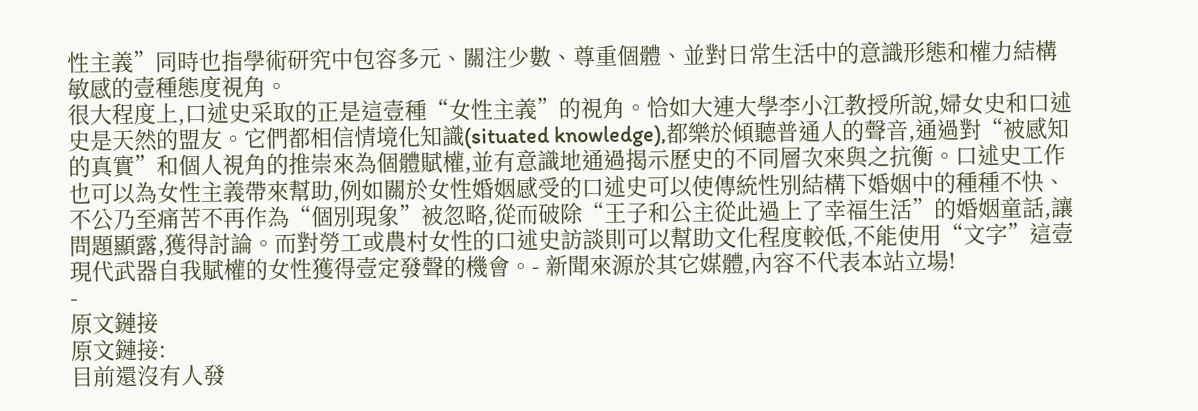性主義”同時也指學術研究中包容多元、關注少數、尊重個體、並對日常生活中的意識形態和權力結構敏感的壹種態度視角。
很大程度上,口述史采取的正是這壹種“女性主義”的視角。恰如大連大學李小江教授所說,婦女史和口述史是天然的盟友。它們都相信情境化知識(situated knowledge),都樂於傾聽普通人的聲音,通過對“被感知的真實”和個人視角的推崇來為個體賦權,並有意識地通過揭示歷史的不同層次來與之抗衡。口述史工作也可以為女性主義帶來幫助,例如關於女性婚姻感受的口述史可以使傳統性別結構下婚姻中的種種不快、不公乃至痛苦不再作為“個別現象”被忽略,從而破除“王子和公主從此過上了幸福生活”的婚姻童話,讓問題顯露,獲得討論。而對勞工或農村女性的口述史訪談則可以幫助文化程度較低,不能使用“文字”這壹現代武器自我賦權的女性獲得壹定發聲的機會。- 新聞來源於其它媒體,內容不代表本站立場!
-
原文鏈接
原文鏈接:
目前還沒有人發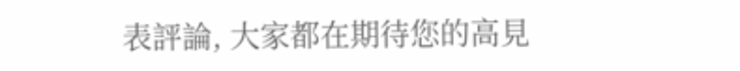表評論, 大家都在期待您的高見